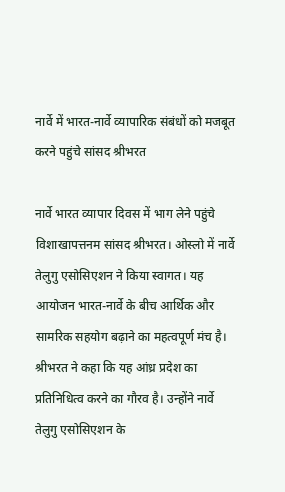नार्वे में भारत-नार्वे व्यापारिक संबंधों को मजबूत करने पहुंचे सांसद श्रीभरत

नार्वे भारत व्यापार दिवस में भाग लेने पहुंचे विशाखापत्तनम सांसद श्रीभरत। ओस्लो में नार्वे तेलुगु एसोसिएशन ने किया स्वागत। यह आयोजन भारत-नार्वे के बीच आर्थिक और सामरिक सहयोग बढ़ाने का महत्वपूर्ण मंच है। श्रीभरत ने कहा कि यह आंध्र प्रदेश का प्रतिनिधित्व करने का गौरव है। उन्होंने नार्वे तेलुगु एसोसिएशन के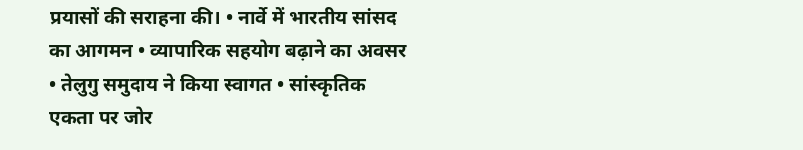प्रयासों की सराहना की। • नार्वे में भारतीय सांसद का आगमन • व्यापारिक सहयोग बढ़ाने का अवसर • तेलुगु समुदाय ने किया स्वागत • सांस्कृतिक एकता पर जोर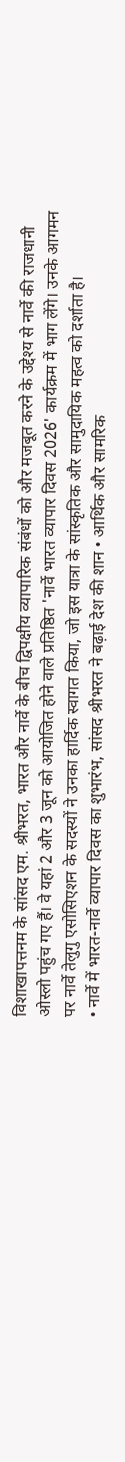विशाखापत्तनम के सांसद एम. श्रीभरत, भारत और नार्वे के बीच द्विपक्षीय व्यापारिक संबंधों को और मजबूत करने के उद्देश्य से नार्वे की राजधानी ओस्लो पहुंच गए हैं। वे यहां 2 और 3 जून को आयोजित होने वाले प्रतिष्ठित 'नार्वे भारत व्यापार दिवस 2026' कार्यक्रम में भाग लेंगे। उनके आगमन पर नार्वे तेलुगु एसोसिएशन के सदस्यों ने उनका हार्दिक स्वागत किया, जो इस यात्रा के सांस्कृतिक और सामुदायिक महत्व को दर्शाता है।
• नार्वे में भारत-नार्वे व्यापार दिवस का शुभारंभ, सांसद श्रीभरत ने बढ़ाई देश की शान • आर्थिक और सामरिक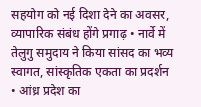सहयोग को नई दिशा देने का अवसर, व्यापारिक संबंध होंगे प्रगाढ़ • नार्वे में तेलुगु समुदाय ने किया सांसद का भव्य स्वागत, सांस्कृतिक एकता का प्रदर्शन • आंध्र प्रदेश का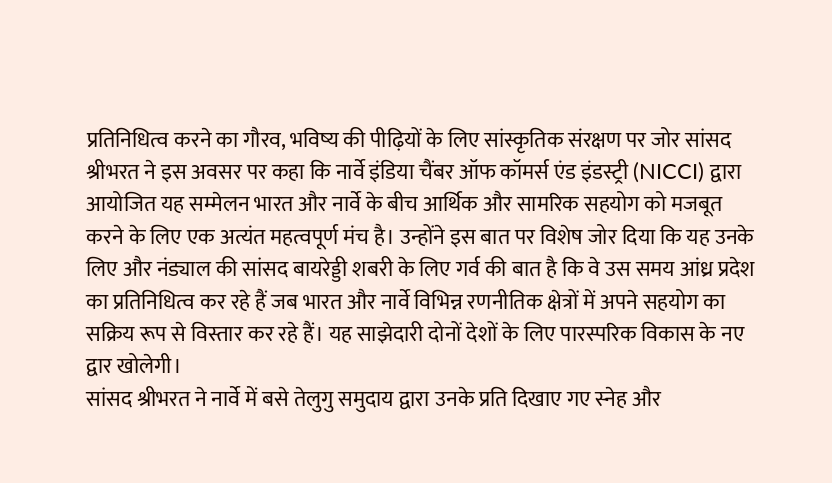प्रतिनिधित्व करने का गौरव, भविष्य की पीढ़ियों के लिए सांस्कृतिक संरक्षण पर जोर सांसद श्रीभरत ने इस अवसर पर कहा कि नार्वे इंडिया चैंबर ऑफ कॉमर्स एंड इंडस्ट्री (NICCI) द्वारा आयोजित यह सम्मेलन भारत और नार्वे के बीच आर्थिक और सामरिक सहयोग को मजबूत करने के लिए एक अत्यंत महत्वपूर्ण मंच है। उन्होंने इस बात पर विशेष जोर दिया कि यह उनके लिए और नंड्याल की सांसद बायरेड्डी शबरी के लिए गर्व की बात है कि वे उस समय आंध्र प्रदेश का प्रतिनिधित्व कर रहे हैं जब भारत और नार्वे विभिन्न रणनीतिक क्षेत्रों में अपने सहयोग का सक्रिय रूप से विस्तार कर रहे हैं। यह साझेदारी दोनों देशों के लिए पारस्परिक विकास के नए द्वार खोलेगी।
सांसद श्रीभरत ने नार्वे में बसे तेलुगु समुदाय द्वारा उनके प्रति दिखाए गए स्नेह और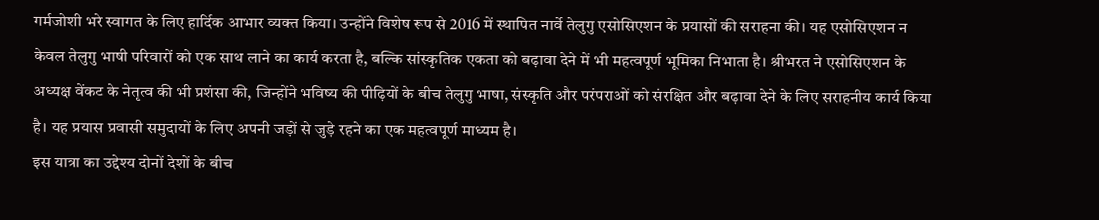गर्मजोशी भरे स्वागत के लिए हार्दिक आभार व्यक्त किया। उन्होंने विशेष रूप से 2016 में स्थापित नार्वे तेलुगु एसोसिएशन के प्रयासों की सराहना की। यह एसोसिएशन न केवल तेलुगु भाषी परिवारों को एक साथ लाने का कार्य करता है, बल्कि सांस्कृतिक एकता को बढ़ावा देने में भी महत्वपूर्ण भूमिका निभाता है। श्रीभरत ने एसोसिएशन के अध्यक्ष वेंकट के नेतृत्व की भी प्रशंसा की, जिन्होंने भविष्य की पीढ़ियों के बीच तेलुगु भाषा, संस्कृति और परंपराओं को संरक्षित और बढ़ावा देने के लिए सराहनीय कार्य किया है। यह प्रयास प्रवासी समुदायों के लिए अपनी जड़ों से जुड़े रहने का एक महत्वपूर्ण माध्यम है।
इस यात्रा का उद्देश्य दोनों देशों के बीच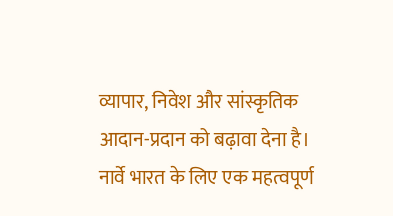व्यापार, निवेश और सांस्कृतिक आदान-प्रदान को बढ़ावा देना है। नार्वे भारत के लिए एक महत्वपूर्ण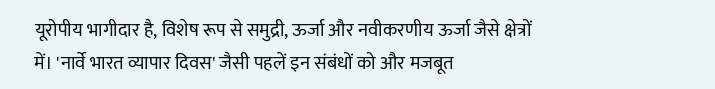यूरोपीय भागीदार है, विशेष रूप से समुद्री, ऊर्जा और नवीकरणीय ऊर्जा जैसे क्षेत्रों में। 'नार्वे भारत व्यापार दिवस' जैसी पहलें इन संबंधों को और मजबूत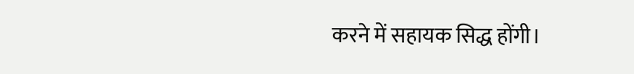करने में सहायक सिद्ध होंगी।